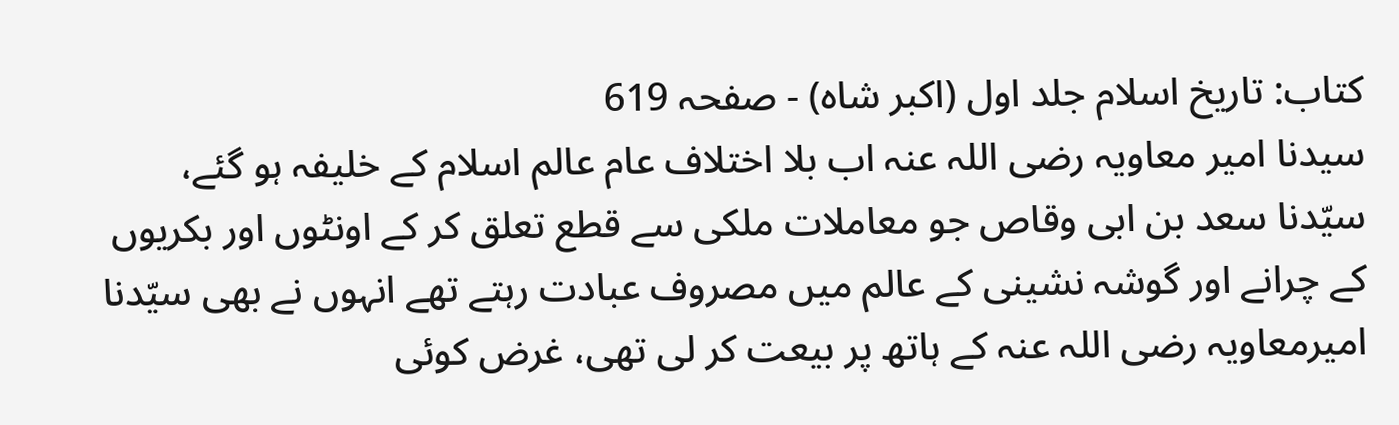کتاب: تاریخ اسلام جلد اول (اکبر شاہ) - صفحہ 619
سیدنا امیر معاویہ رضی اللہ عنہ اب بلا اختلاف عام عالم اسلام کے خلیفہ ہو گئے، سیّدنا سعد بن ابی وقاص جو معاملات ملکی سے قطع تعلق کر کے اونٹوں اور بکریوں کے چرانے اور گوشہ نشینی کے عالم میں مصروف عبادت رہتے تھے انہوں نے بھی سیّدنا امیرمعاویہ رضی اللہ عنہ کے ہاتھ پر بیعت کر لی تھی، غرض کوئی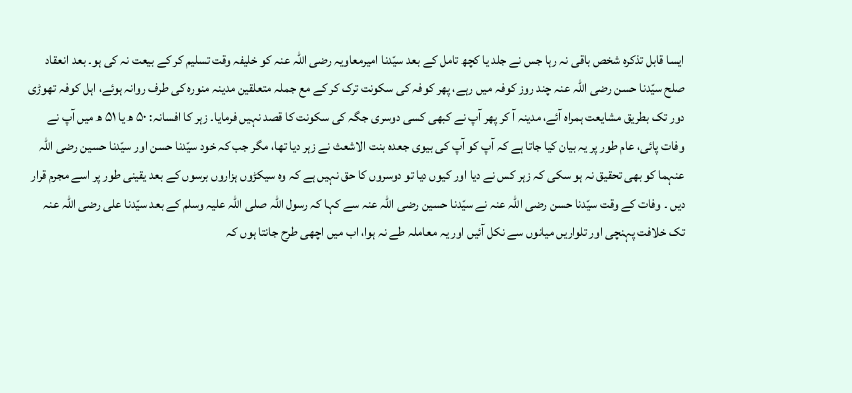ایسا قابل تذکرہ شخص باقی نہ رہا جس نے جلد یا کچھ تامل کے بعد سیّدنا امیرمعاویہ رضی اللہ عنہ کو خلیفہ وقت تسلیم کر کے بیعت نہ کی ہو۔ بعد انعقاد صلح سیّدنا حسن رضی اللہ عنہ چند روز کوفہ میں رہے، پھر کوفہ کی سکونت ترک کر کے مع جملہ متعلقین مدینہ منورہ کی طرف روانہ ہوئے، اہل کوفہ تھوڑی دور تک بطریق مشایعت ہمراہ آئے، مدینہ آ کر پھر آپ نے کبھی کسی دوسری جگہ کی سکونت کا قصد نہیں فرمایا۔ زہر کا افسانہ: ۵۰ ھ یا ۵۱ ھ میں آپ نے وفات پائی، عام طور پر یہ بیان کیا جاتا ہے کہ آپ کو آپ کی بیوی جعدہ بنت الاشعث نے زہر دیا تھا، مگر جب کہ خود سیّدنا حسن اور سیّدنا حسین رضی اللہ عنہما کو بھی تحقیق نہ ہو سکی کہ زہر کس نے دیا اور کیوں دیا تو دوسروں کا حق نہیں ہے کہ وہ سیکڑوں ہزاروں برسوں کے بعد یقینی طور پر اسے مجرم قرار دیں ۔ وفات کے وقت سیّدنا حسن رضی اللہ عنہ نے سیّدنا حسین رضی اللہ عنہ سے کہا کہ رسول اللہ صلی اللہ علیہ وسلم کے بعد سیّدنا علی رضی اللہ عنہ تک خلافت پہنچی اور تلواریں میانوں سے نکل آئیں اور یہ معاملہ طے نہ ہوا، اب میں اچھی طرح جانتا ہوں کہ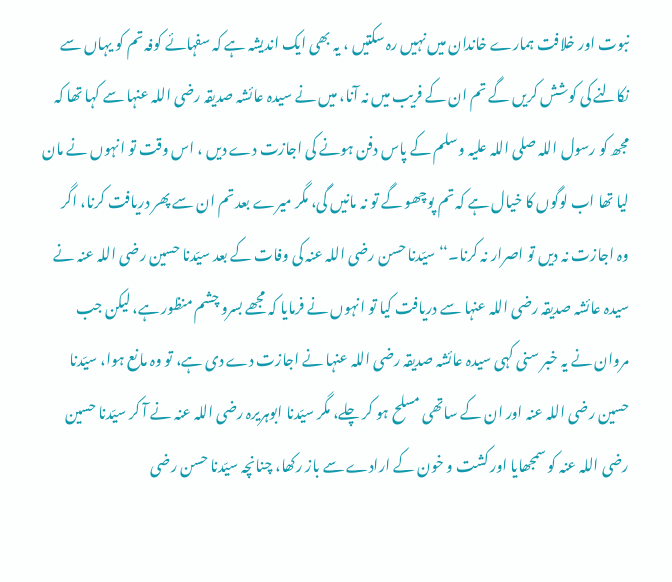نبوت اور خلافت ہمارے خاندان میں نہیں رہ سکتیں ، یہ بھی ایک اندیشہ ہے کہ سفہائے کوفہ تم کو یہاں سے نکالنے کی کوشش کریں گے تم ان کے فریب میں نہ آنا، میں نے سیدہ عائشہ صدیقہ رضی اللہ عنہا سے کہا تھا کہ مجھ کو رسول اللہ صلی اللہ علیہ وسلم کے پاس دفن ہونے کی اجازت دے دیں ، اس وقت تو انہوں نے مان لیا تھا اب لوگوں کا خیال ہے کہ تم پوچھو گے تو نہ مانیں گی، مگر میرے بعد تم ان سے پھر دریافت کرنا، اگر وہ اجازت نہ دیں تو اصرار نہ کرنا۔‘‘ سیّدنا حسن رضی اللہ عنہ کی وفات کے بعد سیّدنا حسین رضی اللہ عنہ نے سیدہ عائشہ صدیقہ رضی اللہ عنہا سے دریافت کیا تو انہوں نے فرمایا کہ مجھے بسرو چشم منظور ہے، لیکن جب مروان نے یہ خبر سنی کہی سیدہ عائشہ صدیقہ رضی اللہ عنہا نے اجازت دے دی ہے، تو وہ مانع ہوا، سیّدنا حسین رضی اللہ عنہ اور ان کے ساتھی مسلح ہو کر چلے، مگر سیّدنا ابوہریرہ رضی اللہ عنہ نے آ کر سیّدنا حسین رضی اللہ عنہ کو سمجھایا اور کشت و خون کے ارادے سے باز رکھا، چنانچہ سیّدنا حسن رضی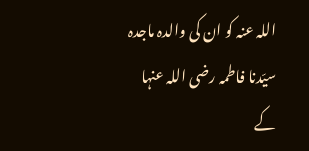اللہ عنہ کو ان کی والدہ ماجدہ سیّدنا فاطمہ رضی اللہ عنہا کے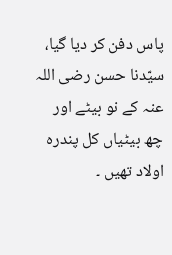پاس دفن کر دیا گیا، سیّدنا حسن رضی اللہ عنہ کے نو بیٹے اور چھ بیٹیاں کل پندرہ اولاد تھیں ۔